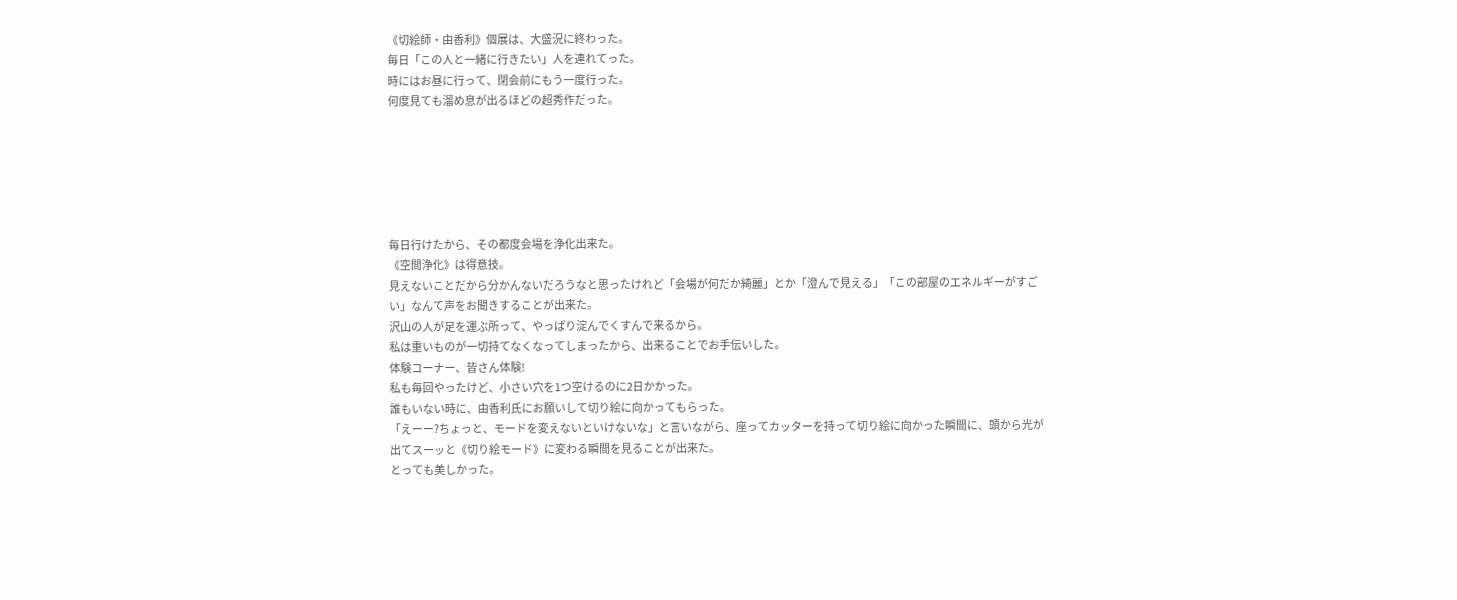《切絵師・由香利》個展は、大盛況に終わった。
毎日「この人と一緒に行きたい」人を連れてった。
時にはお昼に行って、閉会前にもう一度行った。
何度見ても溜め息が出るほどの超秀作だった。






毎日行けたから、その都度会場を浄化出来た。
《空間浄化》は得意技。
見えないことだから分かんないだろうなと思ったけれど「会場が何だか綺麗」とか「澄んで見える」「この部屋のエネルギーがすごい」なんて声をお聞きすることが出来た。
沢山の人が足を運ぶ所って、やっぱり淀んでくすんで来るから。
私は重いものが一切持てなくなってしまったから、出来ることでお手伝いした。
体験コーナー、皆さん体験!
私も毎回やったけど、小さい穴を1つ空けるのに2日かかった。
誰もいない時に、由香利氏にお願いして切り絵に向かってもらった。
「えーー?ちょっと、モードを変えないといけないな」と言いながら、座ってカッターを持って切り絵に向かった瞬間に、頭から光が出てスーッと《切り絵モード》に変わる瞬間を見ることが出来た。
とっても美しかった。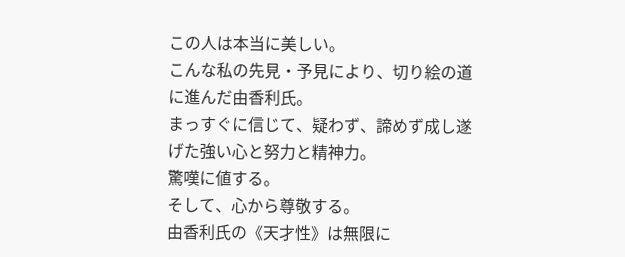この人は本当に美しい。
こんな私の先見・予見により、切り絵の道に進んだ由香利氏。
まっすぐに信じて、疑わず、諦めず成し遂げた強い心と努力と精神力。
驚嘆に値する。
そして、心から尊敬する。
由香利氏の《天才性》は無限に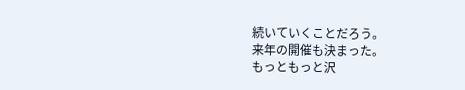続いていくことだろう。
来年の開催も決まった。
もっともっと沢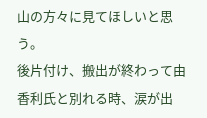山の方々に見てほしいと思う。
後片付け、搬出が終わって由香利氏と別れる時、涙が出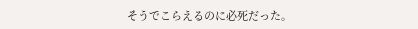そうでこらえるのに必死だった。